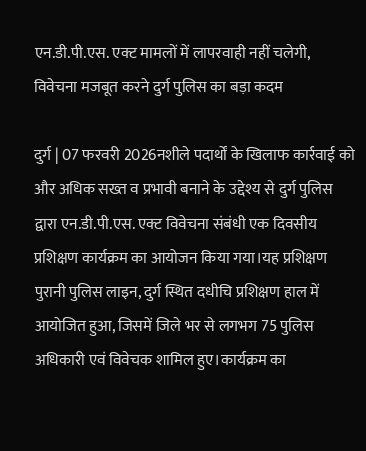एन.डी.पी.एस. एक्ट मामलों में लापरवाही नहीं चलेगी, विवेचना मजबूत करने दुर्ग पुलिस का बड़ा कदम

दुर्ग | 07 फरवरी 2026नशीले पदार्थों के खिलाफ कार्रवाई को और अधिक सख्त व प्रभावी बनाने के उद्देश्य से दुर्ग पुलिस द्वारा एन.डी.पी.एस. एक्ट विवेचना संबंधी एक दिवसीय प्रशिक्षण कार्यक्रम का आयोजन किया गया।यह प्रशिक्षण पुरानी पुलिस लाइन, दुर्ग स्थित दधीचि प्रशिक्षण हाल में आयोजित हुआ, जिसमें जिले भर से लगभग 75 पुलिस अधिकारी एवं विवेचक शामिल हुए।कार्यक्रम का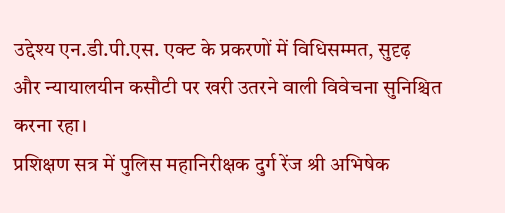उद्देश्य एन.डी.पी.एस. एक्ट के प्रकरणों में विधिसम्मत, सुदृढ़ और न्यायालयीन कसौटी पर खरी उतरने वाली विवेचना सुनिश्चित करना रहा।
प्रशिक्षण सत्र में पुलिस महानिरीक्षक दुर्ग रेंज श्री अभिषेक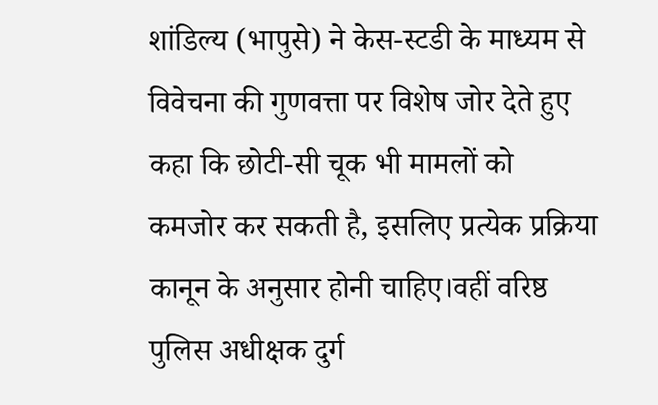शांडिल्य (भापुसे) ने केस-स्टडी के माध्यम से विवेचना की गुणवत्ता पर विशेष जोर देते हुए कहा कि छोटी-सी चूक भी मामलों को कमजोर कर सकती है, इसलिए प्रत्येक प्रक्रिया कानून के अनुसार होनी चाहिए।वहीं वरिष्ठ पुलिस अधीक्षक दुर्ग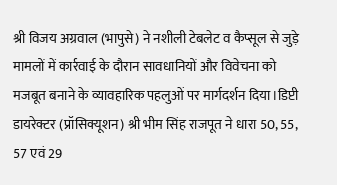श्री विजय अग्रवाल (भापुसे) ने नशीली टेबलेट व कैप्सूल से जुड़े मामलों में कार्रवाई के दौरान सावधानियों और विवेचना को मजबूत बनाने के व्यावहारिक पहलुओं पर मार्गदर्शन दिया।डिप्टी डायरेक्टर (प्रॉसिक्यूशन) श्री भीम सिंह राजपूत ने धारा 50, 55, 57 एवं 29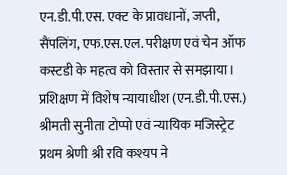एन.डी.पी.एस. एक्ट के प्रावधानों, जप्ती, सैंपलिंग, एफ.एस.एल. परीक्षण एवं चेन ऑफ कस्टडी के महत्व को विस्तार से समझाया।
प्रशिक्षण में विशेष न्यायाधीश (एन.डी.पी.एस.) श्रीमती सुनीता टोप्पो एवं न्यायिक मजिस्ट्रेट प्रथम श्रेणी श्री रवि कश्यप ने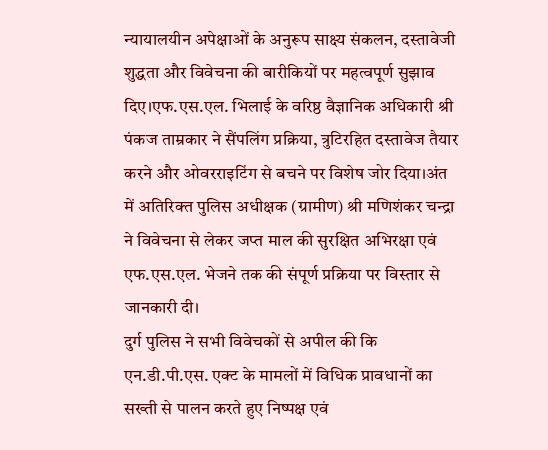न्यायालयीन अपेक्षाओं के अनुरूप साक्ष्य संकलन, दस्तावेजी शुद्धता और विवेचना की बारीकियों पर महत्वपूर्ण सुझाव दिए।एफ.एस.एल. भिलाई के वरिष्ठ वैज्ञानिक अधिकारी श्री पंकज ताम्रकार ने सैंपलिंग प्रक्रिया, त्रुटिरहित दस्तावेज तैयार करने और ओवरराइटिंग से बचने पर विशेष जोर दिया।अंत में अतिरिक्त पुलिस अधीक्षक (ग्रामीण) श्री मणिशंकर चन्द्रा ने विवेचना से लेकर जप्त माल की सुरक्षित अभिरक्षा एवं एफ.एस.एल. भेजने तक की संपूर्ण प्रक्रिया पर विस्तार से जानकारी दी।
दुर्ग पुलिस ने सभी विवेचकों से अपील की कि एन.डी.पी.एस. एक्ट के मामलों में विधिक प्रावधानों का सख्ती से पालन करते हुए निष्पक्ष एवं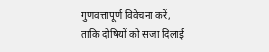गुणवत्तापूर्ण विवेचना करें, ताकि दोषियों को सजा दिलाई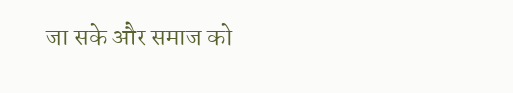जा सके और समाज को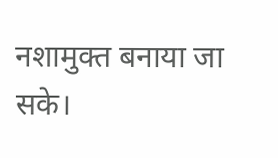नशामुक्त बनाया जा सके।